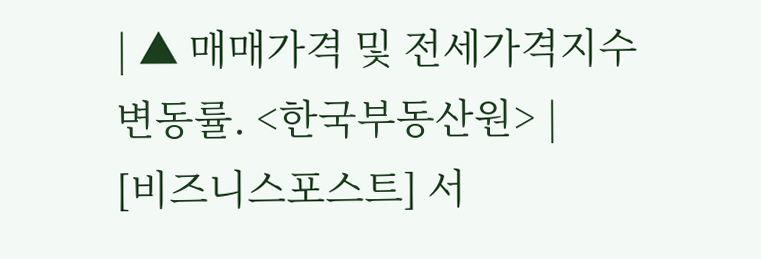| ▲ 매매가격 및 전세가격지수 변동률. <한국부동산원> |
[비즈니스포스트] 서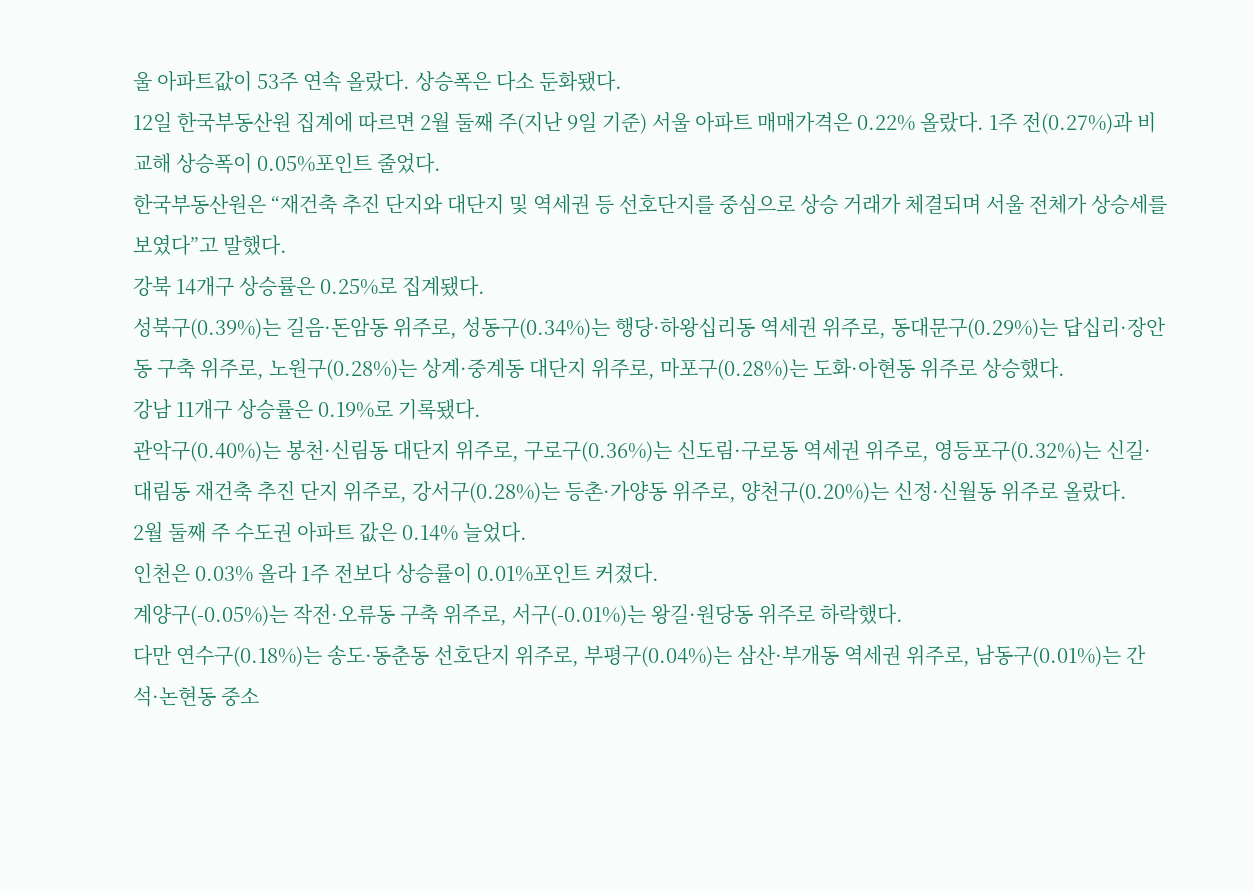울 아파트값이 53주 연속 올랐다. 상승폭은 다소 둔화됐다.
12일 한국부동산원 집계에 따르면 2월 둘째 주(지난 9일 기준) 서울 아파트 매매가격은 0.22% 올랐다. 1주 전(0.27%)과 비교해 상승폭이 0.05%포인트 줄었다.
한국부동산원은 “재건축 추진 단지와 대단지 및 역세권 등 선호단지를 중심으로 상승 거래가 체결되며 서울 전체가 상승세를 보였다”고 말했다.
강북 14개구 상승률은 0.25%로 집계됐다.
성북구(0.39%)는 길음·돈암동 위주로, 성동구(0.34%)는 행당·하왕십리동 역세권 위주로, 동대문구(0.29%)는 답십리·장안동 구축 위주로, 노원구(0.28%)는 상계·중계동 대단지 위주로, 마포구(0.28%)는 도화·아현동 위주로 상승했다.
강남 11개구 상승률은 0.19%로 기록됐다.
관악구(0.40%)는 봉천·신림동 대단지 위주로, 구로구(0.36%)는 신도림·구로동 역세권 위주로, 영등포구(0.32%)는 신길·대림동 재건축 추진 단지 위주로, 강서구(0.28%)는 등촌·가양동 위주로, 양천구(0.20%)는 신정·신월동 위주로 올랐다.
2월 둘째 주 수도권 아파트 값은 0.14% 늘었다.
인천은 0.03% 올라 1주 전보다 상승률이 0.01%포인트 커졌다.
계양구(-0.05%)는 작전·오류동 구축 위주로, 서구(-0.01%)는 왕길·원당동 위주로 하락했다.
다만 연수구(0.18%)는 송도·동춘동 선호단지 위주로, 부평구(0.04%)는 삼산·부개동 역세권 위주로, 남동구(0.01%)는 간석·논현동 중소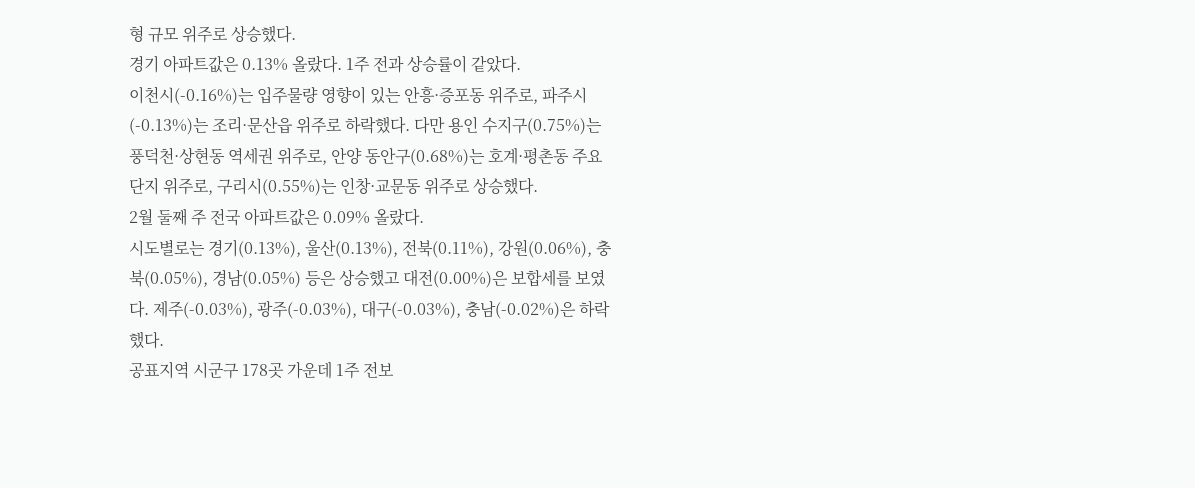형 규모 위주로 상승했다.
경기 아파트값은 0.13% 올랐다. 1주 전과 상승률이 같았다.
이천시(-0.16%)는 입주물량 영향이 있는 안흥·증포동 위주로, 파주시(-0.13%)는 조리·문산읍 위주로 하락했다. 다만 용인 수지구(0.75%)는 풍덕천·상현동 역세권 위주로, 안양 동안구(0.68%)는 호계·평촌동 주요 단지 위주로, 구리시(0.55%)는 인창·교문동 위주로 상승했다.
2월 둘째 주 전국 아파트값은 0.09% 올랐다.
시도별로는 경기(0.13%), 울산(0.13%), 전북(0.11%), 강원(0.06%), 충북(0.05%), 경남(0.05%) 등은 상승했고 대전(0.00%)은 보합세를 보였다. 제주(-0.03%), 광주(-0.03%), 대구(-0.03%), 충남(-0.02%)은 하락했다.
공표지역 시군구 178곳 가운데 1주 전보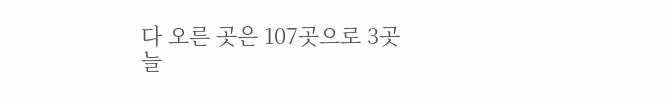다 오른 곳은 107곳으로 3곳 늘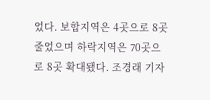었다. 보합지역은 4곳으로 8곳 줄었으며 하락지역은 70곳으로 8곳 확대됐다. 조경래 기자